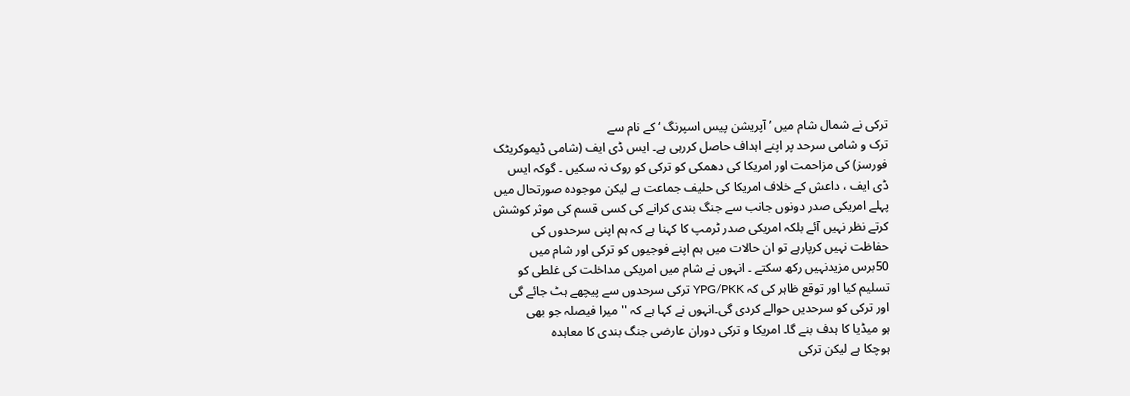ترکی نے شمال شام میں ’ آپریشن پیس اسپرنگ ‘ کے نام سے
ترک و شامی سرحد پر اپنے اہداف حاصل کررہی ہے۔ ایس ڈی ایف (شامی ڈیموکریٹک
فورسز) کی مزاحمت اور امریکا کی دھمکی کو ترکی کو روک نہ سکیں ۔ گوکہ ایس
ڈی ایف ، داعش کے خلاف امریکا کی حلیف جماعت ہے لیکن موجودہ صورتحال میں
پہلے امریکی صدر دونوں جانب سے جنگ بندی کرانے کی کسی قسم کی موثر کوشش
کرتے نظر نہیں آئے بلکہ امریکی صدر ٹرمپ کا کہنا ہے کہ ہم اپنی سرحدوں کی
حفاظت نہیں کرپارہے تو ان حالات میں ہم اپنے فوجیوں کو ترکی اور شام میں
50برس مزیدنہیں رکھ سکتے ۔ انہوں نے شام میں امریکی مداخلت کی غلطی کو
تسلیم کیا اور توقع ظاہر کی کہ YPG/PKK ترکی سرحدوں سے پیچھے ہٹ جائے گی
اور ترکی کو سرحدیں حوالے کردی گی۔انہوں نے کہا ہے کہ '' میرا فیصلہ جو بھی
ہو میڈیا کا ہدف بنے گا۔ امریکا و ترکی دوران عارضی جنگ بندی کا معاہدہ
ہوچکا ہے لیکن ترکی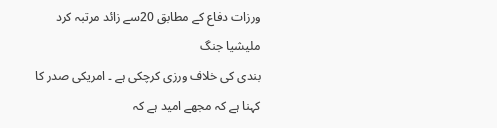ورزات دفاع کے مطابق 20سے زائد مرتبہ کرد ملیشیا جنگ
بندی کی خلاف ورزی کرچکی ہے ۔ امریکی صدر کا کہنا ہے کہ مجھے امید ہے کہ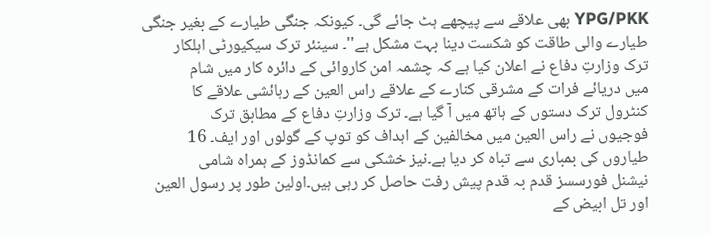YPG/PKK بھی علاقے سے پیچھے ہٹ جائے گی۔ کیونکہ جنگی طیارے کے بغیر جنگی
طیارے والی طاقت کو شکست دینا بہت مشکل ہے''۔ سینئر ترک سیکیورٹی اہلکار
ترک وزارتِ دفاع نے اعلان کیا ہے کہ چشمہ امن کاروائی کے دائرہ کار میں شام
میں دریائے فرات کے مشرقی کنارے کے علاقے راس العین کے رہائشی علاقے کا
کنٹرول ترک دستوں کے ہاتھ میں آ گیا ہے۔ ترک وزارتِ دفاع کے مطابق ترک
فوجیوں نے راس العین میں مخالفین کے اہداف کو توپ کے گولوں اور ایف۔ 16
طیاروں کی بمباری سے تباہ کر دیا ہے۔نیز خشکی سے کمانڈوز کے ہمراہ شامی
نیشنل فورسسز قدم بہ قدم پیش رفت حاصل کر رہی ہیں۔اولین طور پر رسول العین
اور تل ابیض کے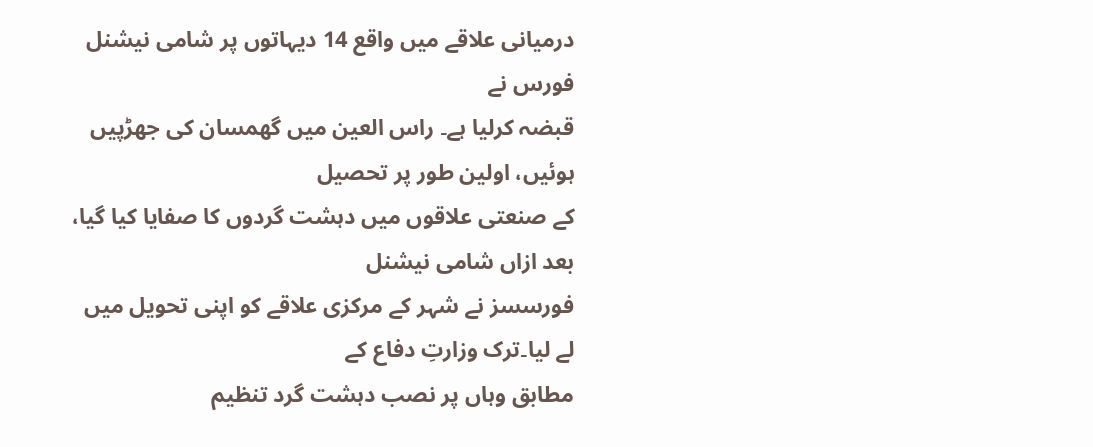درمیانی علاقے میں واقع 14 دیہاتوں پر شامی نیشنل فورس نے
قبضہ کرلیا ہے۔ راس العین میں گھمسان کی جھڑپیں ہوئیں، اولین طور پر تحصیل
کے صنعتی علاقوں میں دہشت گردوں کا صفایا کیا گیا، بعد ازاں شامی نیشنل
فورسسز نے شہر کے مرکزی علاقے کو اپنی تحویل میں لے لیا۔ترک وزارتِ دفاع کے
مطابق وہاں پر نصب دہشت گرد تنظیم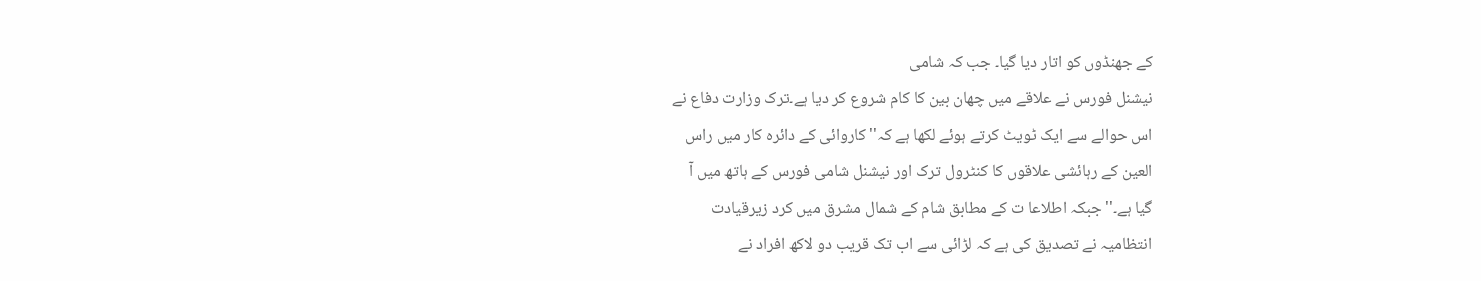کے جھنڈوں کو اتار دیا گیا۔ جب کہ شامی
نیشنل فورس نے علاقے میں چھان بین کا کام شروع کر دیا ہے۔ترک وزارت دفاع نے
اس حوالے سے ایک ٹویٹ کرتے ہوئے لکھا ہے کہ''کاروائی کے دائرہ کار میں راس
العین کے رہائشی علاقوں کا کنٹرول ترک اور نیشنل شامی فورس کے ہاتھ میں آ
گیا ہے۔''جبکہ اطلاعا ت کے مطابق شام کے شمال مشرق میں کرد زیرقیادت
انتظامیہ نے تصدیق کی ہے کہ لڑائی سے اب تک قریب دو لاکھ افراد نے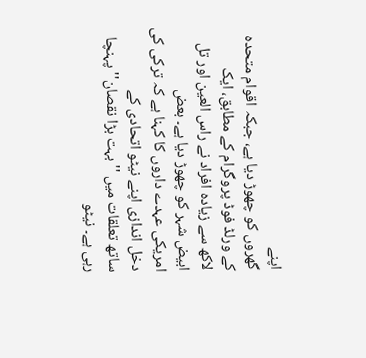اپنے
گھروں کو چھوڑ دیا ہے، جبکہ اقوام متحدہ کے ورلڈ فوڈ پروگرام کے مطابق، ایک
لاکھ سے زیادہ افراد نے راس العین اور تل ابیض شہر کو چھوڑ دیا ہے۔ بعض
امریکی عہدے داروں کا کہنا ہے کہ ترکی کی دخل اندازی اپنے نیٹو اتحادی کے
ساتھ تعلقات میں ''بہت بڑا نقصان'' پہنچا رہی ہے۔ نیٹو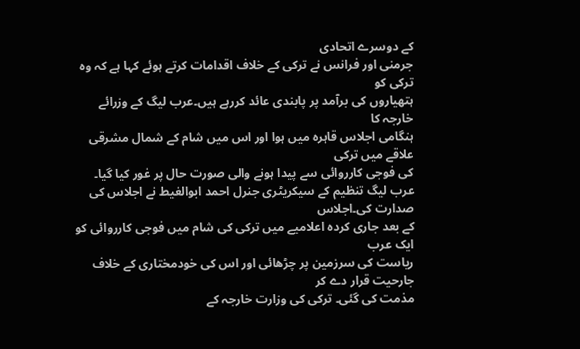کے دوسرے اتحادی
جرمنی اور فرانس نے ترکی کے خلاف اقدامات کرتے ہوئے کہا ہے کہ وہ ترکی کو
ہتھیاروں کی برآمد پر پابندی عائد کررہے ہیں۔عرب لیگ کے وزرائے خارجہ کا
ہنگامی اجلاس قاہرہ میں ہوا اور اس میں شام کے شمال مشرقی علاقے میں ترکی
کی فوجی کارروائی سے پیدا ہونے والی صورت حال پر غور کیا گیا۔
عرب لیگ تنظیم کے سیکریٹری جنرل احمد ابوالغیط نے اجلاس کی صدارت کی۔اجلاس
کے بعد جاری کردہ اعلامیے میں ترکی کی شام میں فوجی کارروائی کو ایک عرب
ریاست کی سرزمین پر چڑھائی اور اس کی خودمختاری کے خلاف جارحیت قرار دے کر
مذمت کی گئی۔ ترکی کی وزارت خارجہ کے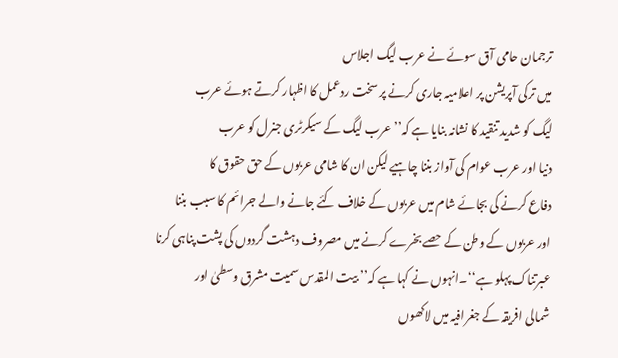ترجمان حامی آق سوئے نے عرب لیگ اجلاس
میں ترکی آپریشن پر اعلامیہ جاری کرنے پر سخت ردعمل کا اظہار کرتے ہوئے عرب
لیگ کو شدید تنقید کا نشانہ بنایا ہے کہ’’ عرب لیگ کے سیکرٹری جنرل کو عرب
دنیا اور عرب عوام کی آواز بننا چاہیے لیکن ان کا شامی عربوں کے حق حقوق کا
دفاع کرنے کی بجائے شام میں عربوں کے خلاف کئے جانے والے جرائم کا سبب بننا
اور عربوں کے وطن کے حصے بخرے کرنے میں مصروف دہشت گردوں کی پشت پناہی کرنا
عبرتناک پہلو ہے‘‘۔انہوں نے کہا ہے کہ’’ بیت المقدس سمیت مشرق وسطیٰ اور
شمالی افریقہ کے جغرافیہ میں لاکھوں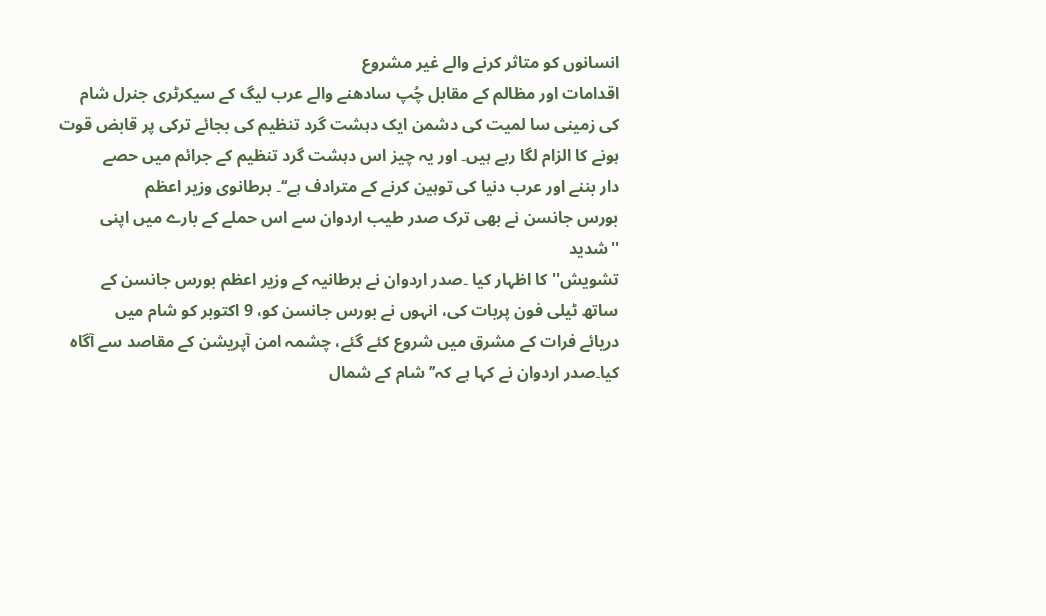انسانوں کو متاثر کرنے والے غیر مشروع
اقدامات اور مظالم کے مقابل چُپ سادھنے والے عرب لیگ کے سیکرٹری جنرل شام
کی زمینی سا لمیت کی دشمن ایک دہشت گرد تنظیم کی بجائے ترکی پر قابض قوت
ہونے کا الزام لگا رہے ہیں۔ اور یہ چیز اس دہشت گرد تنظیم کے جرائم میں حصے
دار بننے اور عرب دنیا کی توہین کرنے کے مترادف ہے‘‘۔ برطانوی وزیر اعظم
بورس جانسن نے بھی ترک صدر طیب اردوان سے اس حملے کے بارے میں اپنی ''شدید
تشویش'' کا اظہار کیا ۔صدر اردوان نے برطانیہ کے وزیر اعظم بورس جانسن کے
ساتھ ٹیلی فون پربات کی، انہوں نے بورس جانسن کو، 9 اکتوبر کو شام میں
دریائے فرات کے مشرق میں شروع کئے گئے، چشمہ امن آپریشن کے مقاصد سے آگاہ
کیا۔صدر اردوان نے کہا ہے کہ’’ شام کے شمال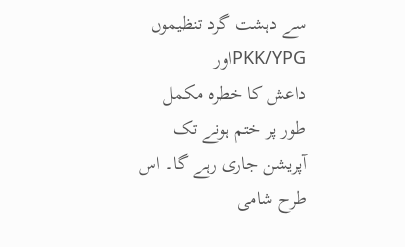سے دہشت گرد تنظیموں PKK/YPGاور
داعش کا خطرہ مکمل طور پر ختم ہونے تک آپریشن جاری رہے گا۔ اس طرح شامی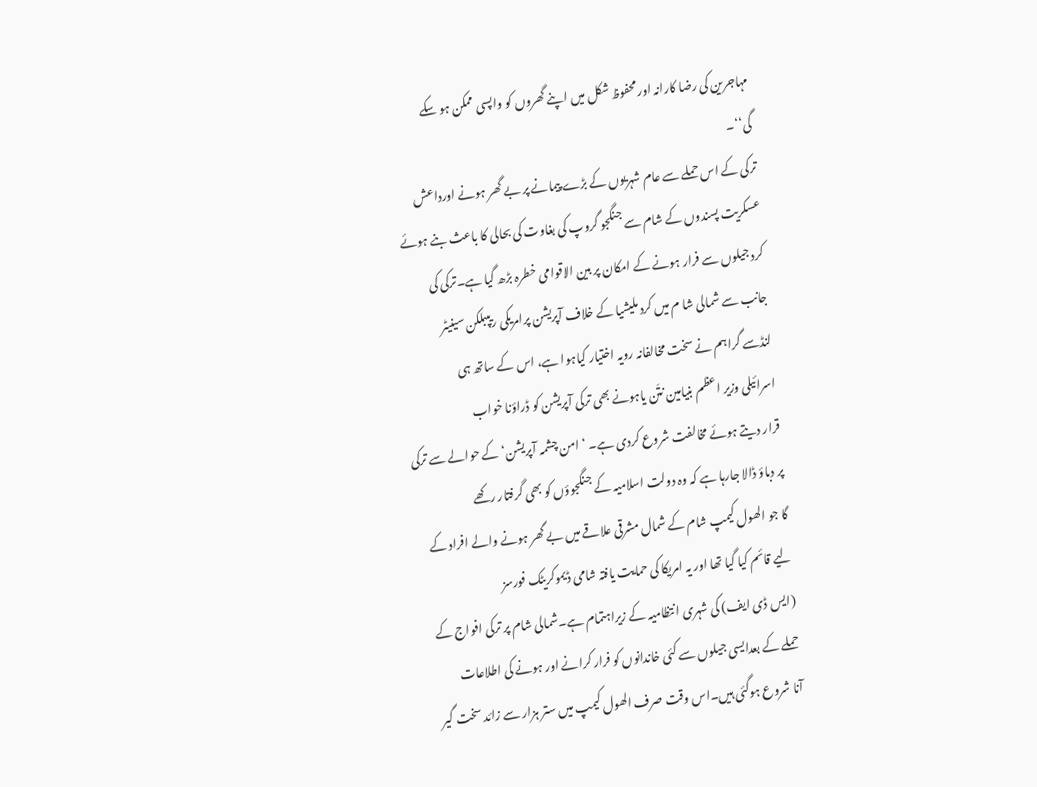مہاجرین کی رضا کارانہ اور محفوظ شکل میں اپنے گھروں کو واپسی ممکن ہو سکے
گی‘‘۔
ترکی کے اس حملے سے عام شہریوں کے بڑے پیمانے پر بے گھر ہونے اورداعش
عسکریت پسندوں کے شام سے جنگجو گروپ کی بغاوت کی بحالی کا باعث بنے ہوئے
کرد جیلوں سے فرار ہونے کے امکان پر بین الاقوامی خطرہ بڑھ گیا ہے۔ترکی کی
جانب سے شمالی شا م میں کرد ملیشیا کے خلاف آپریشن پرامریکی ریپبلکن سینیٹر
لنڈسے گراہم نے سخت مخالفانہ رویہ اختیار کیاہوا ہے، اس کے ساتھ ہی
اسرائیلی وزیر اعظم بنیامین نتَن یاہونے بھی ترکی آپریشن کو ڈراؤنا خواب
قرار دیتے ہوئے مخالفت شروع کردی ہے۔ ‘ امن چشمہ آپریشن‘ کے حوالے سے ترکی
پر دباؤ ڈالا جارہا ہے کہ وہ دولت اسلامیہ کے جنگجوؤں کو بھی گرفتار رکھے
گا جو الھول کیمپ شام کے شمال مشرقی علاقے میں بے گھر ہونے والے افراد کے
لیے قائم کیا گیا تھا اور یہ امریکا کی حمایت یافتہ شامی ڈیموکریٹک فورسز
(ایس ڈی ایف) کی شہری انتظامیہ کے زیراہتمام ہے۔شمالی شام پر ترکی افواج کے
حملے کے بعدایسی جیلوں سے کئی خاندانوں کو فرار کرانے اور ہونے کی اطلاعات
آنا شروع ہوگئی ہیں۔اس وقت صرف الھول کیمپ میں ستر ہزار سے زائد سخت گیر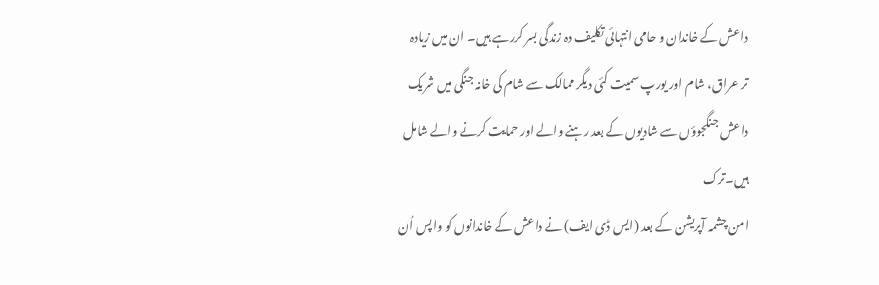داعش کے خاندان و حامی انتہائی تکلیف دہ زندگی بسر کررہے ہیں۔ ان میں زیادہ
تر عراق، شام اور یورپ سمیت کئی دیگر ممالک سے شام کی خانہ جنگی میں شریک
داعش جنگجوؤں سے شادیوں کے بعد رہنے والے اور حمایت کرنے والے شامل ہیں۔ترک
امن چشمہ آپریشن کے بعد (ایس ڈی ایف) نے داعش کے خاندانوں کو واپس اُن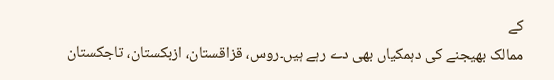کے
ممالک بھیجنے کی دہمکیاں بھی دے رہے ہیں۔روس، قزاقستان، ازبکستان، تاجکستان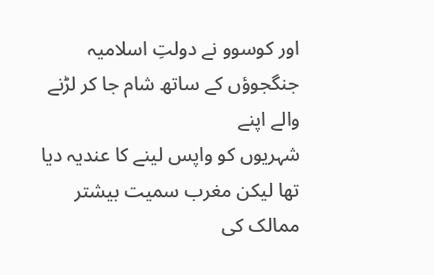اور کوسوو نے دولتِ اسلامیہ جنگجوؤں کے ساتھ شام جا کر لڑنے والے اپنے
شہریوں کو واپس لینے کا عندیہ دیا تھا لیکن مغرب سمیت بیشتر ممالک کی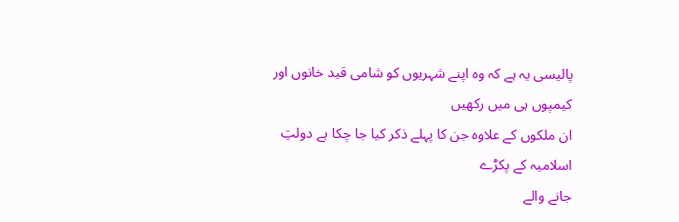پالیسی یہ ہے کہ وہ اپنے شہریوں کو شامی قید خانوں اور کیمپوں ہی میں رکھیں
ان ملکوں کے علاوہ جن کا پہلے ذکر کیا جا چکا ہے دولتِ اسلامیہ کے پکڑے
جانے والے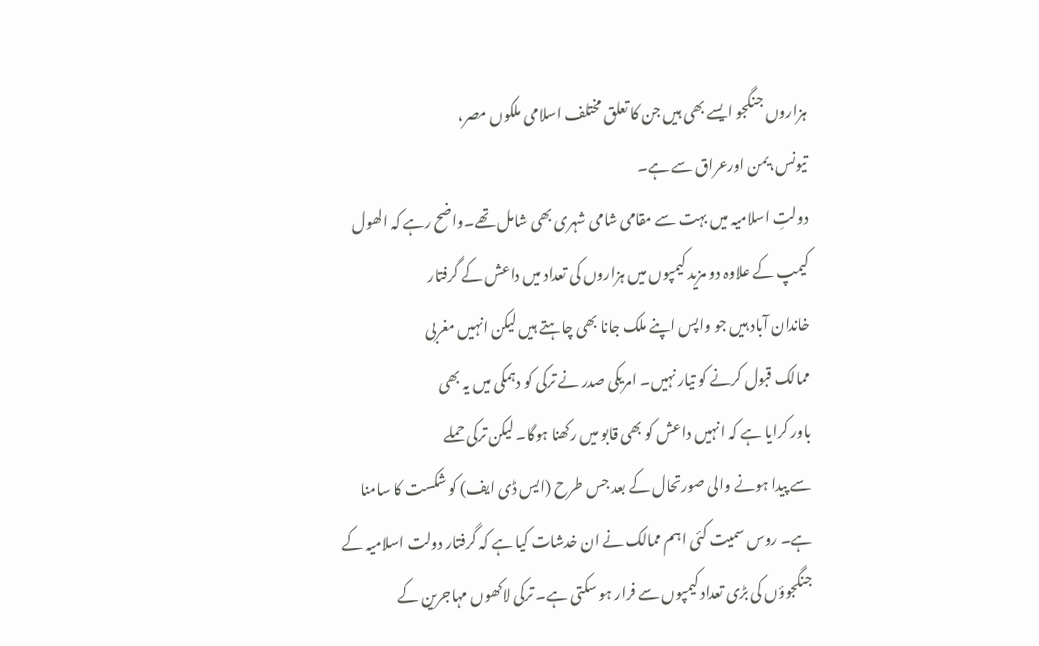ہزاروں جنگجو ایسے بھی ہیں جن کا تعلق مختلف اسلامی ملکوں مصر،
تیونس،یمن اورعراق سے ہے۔
دولتِ اسلامیہ میں بہت سے مقامی شامی شہری بھی شامل تھے۔واضح رہے کہ الھول
کیمپ کے علاوہ دو مزید کیمپوں میں ہزاروں کی تعداد میں داعش کے گرفتار
خاندان آباد ہیں جو واپس اپنے ملک جانا بھی چاہتے ہیں لیکن انہیں مغربی
ممالک قبول کرنے کو تیار نہیں۔ امریکی صدر نے ترکی کو دہمکی میں یہ بھی
باور کرایا ہے کہ انہیں داعش کو بھی قابو میں رکھنا ہوگا۔ لیکن ترکی حملے
سے پیدا ہونے والی صورتحال کے بعد جس طرح (ایس ڈی ایف) کو شکست کا سامنا
ہے۔ روس سمیت کئی اہم ممالک نے ان خدشات کیا ہے کہ گرفتار دولت اسلامیہ کے
جنگجوؤں کی بڑی تعداد کیمپوں سے فرار ہو سکتی ہے۔ ترکی لاکھوں مہاجرین کے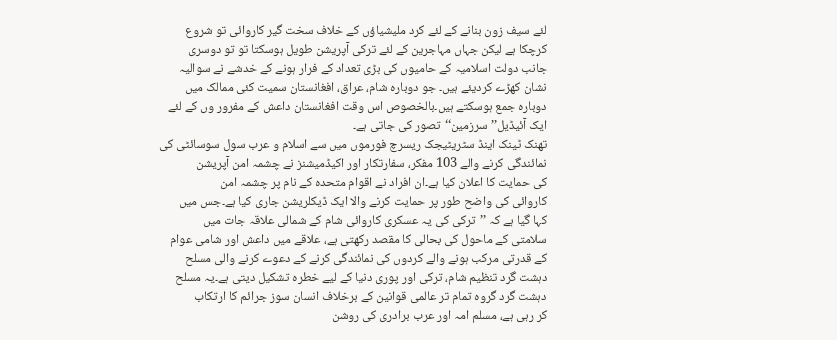لئے سیف زون بنانے کے لئے کرد ملیشیاؤں کے خلاف سخت گیر کاروائی تو شروع
کرچکا ہے لیکن جہاں مہاجرین کے لئے ترکی آپریشن طویل ہوسکتا تو تو دوسری
جانب دولت اسلامیہ کے حامیوں کی بڑی تعداد کے فرار ہونے کے خدشے نے سوالیہ
نشان کھڑے کردیئے ہیں۔ جو دوبارہ شام، عراق، افغانستان سمیت کئی ممالک میں
دوبارہ جمع ہوسکتے ہیں۔بالخصوص اس وقت افغانستان داعش کے مفرور وں کے لئے
ایک آئیڈیل’’سرزمین‘‘تصور کی جاتی ہے۔
تھنک ٹینک اینڈ سٹریٹیجک ریسرچ فورموں میں سے اسلام و عرب سول سوسائٹی کی
نمائندگی کرنے والے 103 مفکر، سفارتکار اور اکیڈمیشنز نے چشمہ امن آپریشن
کی حمایت کا اعلان کیا ہے۔ان افراد نے اقوام متحدہ کے نام پر چشمہ امن
کاروائی کی واضح طور پر حمایت کرنے والا ایک ڈیکلریشن جاری کیا ہے۔جس میں
کہا گیا ہے کہ ’’ترکی کی یہ عسکری کاروائی شام کے شمالی علاقہ جات میں
سلامتی کے ماحول کی بحالی کا مقصد رکھتی ہے، علاقے میں داعش اور شامی عوام
کے قدرتی مرکب ہونے والے کردوں کی نمائندگی کرنے کے دعوے کرنے والی مسلح
دہشت گرد تنظیم شام، ترکی اور پوری دنیا کے لیے خطرہ تشکیل دیتی ہے۔یہ مسلح
دہشت گرد گروہ تمام تر عالمی قوانین کے برخلاف انسان سوز جرائم کا ارتکاب
کر رہی ہے، مسلم امہ اور عرب برادری کی روشن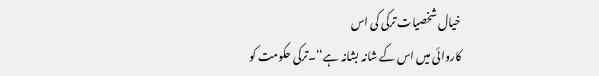خیال شخصیات ترکی کی اس
کاروائی میں اس کے شانہ بشانہ ہے‘‘۔ترکی حکومت کو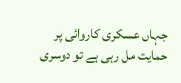جہاں عسکری کاروائی پر
حمایت مل رہی ہے تو دوسری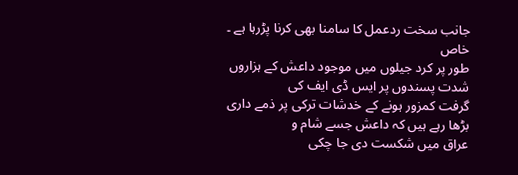جانب سخت ردعمل کا سامنا بھی کرنا پڑرہا ہے ۔ خاص
طور پر کرد جیلوں میں موجود داعش کے ہزاروں شدت پسندوں پر ایس ڈی ایف کی
گرفت کمزور ہونے کے خدشات ترکی پر ذمے داری بڑھا رہے ہیں کہ داعش جسے شام و
عراق میں شکست دی جا چکی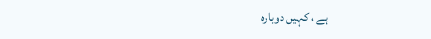ہے ، کہیں دوبارہ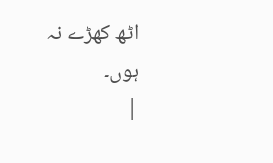اٹھ کھڑے نہ ہوں۔
|